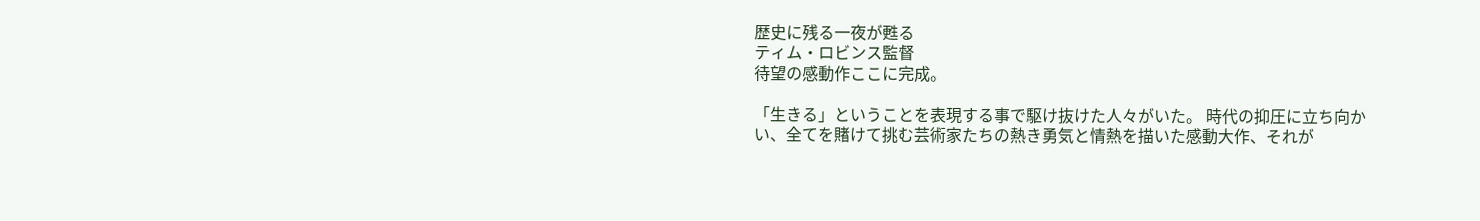歴史に残る一夜が甦る
ティム・ロビンス監督
待望の感動作ここに完成。

「生きる」ということを表現する事で駆け抜けた人々がいた。 時代の抑圧に立ち向かい、全てを賭けて挑む芸術家たちの熱き勇気と情熱を描いた感動大作、それが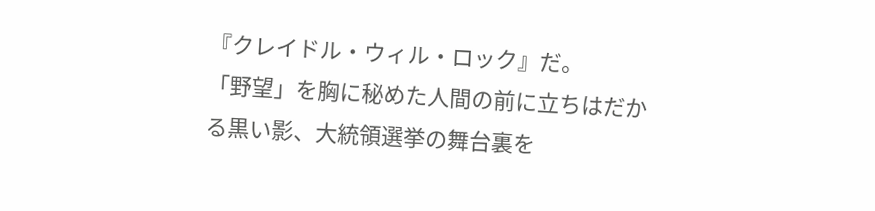『クレイドル・ウィル・ロック』だ。
「野望」を胸に秘めた人間の前に立ちはだかる黒い影、大統領選挙の舞台裏を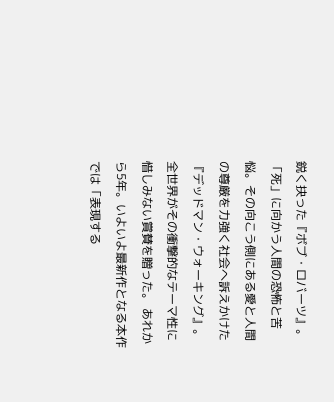鋭く抉った『ボブ・ロバーツ』。「死」に向かう人間の恐怖と苦悩。その向こう側にある愛と人間の尊厳を力強く社会へ訴えかけた『デッドマン・ウォーキング』。全世界がその衝撃的なテーマ性に惜しみない賞賛を贈った。 あれから5年。いよいよ最新作となる本作では「表現する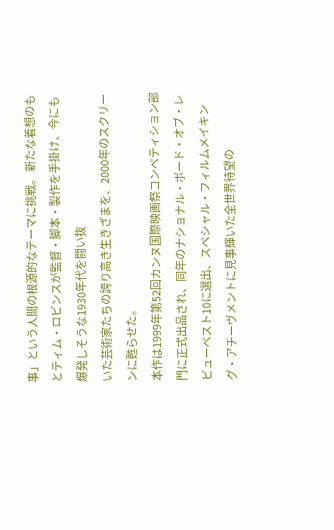事」という人間の根源的なテーマに挑戦。 新たな着想のもとティム・ロビンスが監督・脚本・製作を手掛け、今にも爆発しそうな1930年代を闘い抜
いた芸術家たちの誇り高き生きざまを、2000年のスクリーンに甦らせた。
本作は1999年第52回カンヌ国際映画祭コンペティション部門に正式出品され、同年のナショナル・ボード・オブ・レビューベスト10に選出、スペシャル・フィルムメイキング・アチーヴメントに見事輝いた全世界待望の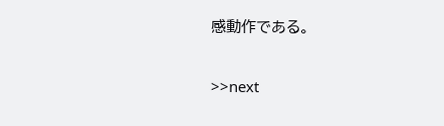感動作である。

>>next